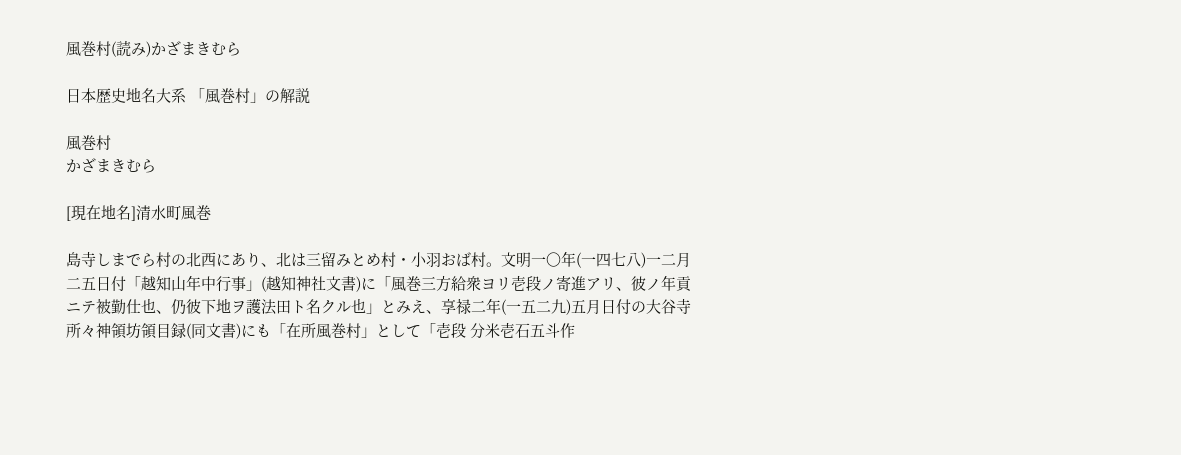風巻村(読み)かざまきむら

日本歴史地名大系 「風巻村」の解説

風巻村
かざまきむら

[現在地名]清水町風巻

島寺しまでら村の北西にあり、北は三留みとめ村・小羽おば村。文明一〇年(一四七八)一二月二五日付「越知山年中行事」(越知神社文書)に「風巻三方給衆ヨリ壱段ノ寄進アリ、彼ノ年貢ニテ被勤仕也、仍彼下地ヲ護法田ト名クル也」とみえ、享禄二年(一五二九)五月日付の大谷寺所々神領坊領目録(同文書)にも「在所風巻村」として「壱段 分米壱石五斗作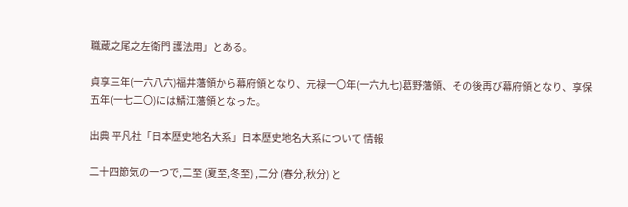職蔵之尾之左衛門 護法用」とある。

貞享三年(一六八六)福井藩領から幕府領となり、元禄一〇年(一六九七)葛野藩領、その後再び幕府領となり、享保五年(一七二〇)には鯖江藩領となった。

出典 平凡社「日本歴史地名大系」日本歴史地名大系について 情報

二十四節気の一つで,二至 (夏至,冬至) ,二分 (春分,秋分) と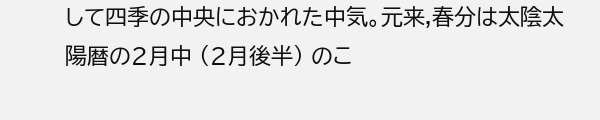して四季の中央におかれた中気。元来,春分は太陰太陽暦の2月中 (2月後半) のこ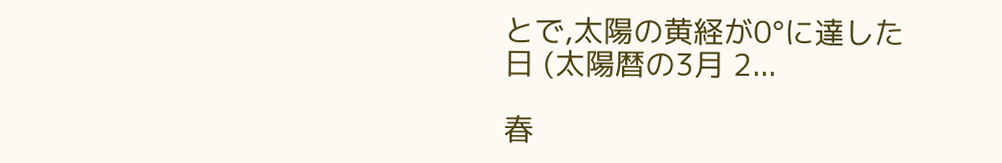とで,太陽の黄経が0°に達した日 (太陽暦の3月 2...

春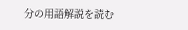分の用語解説を読む